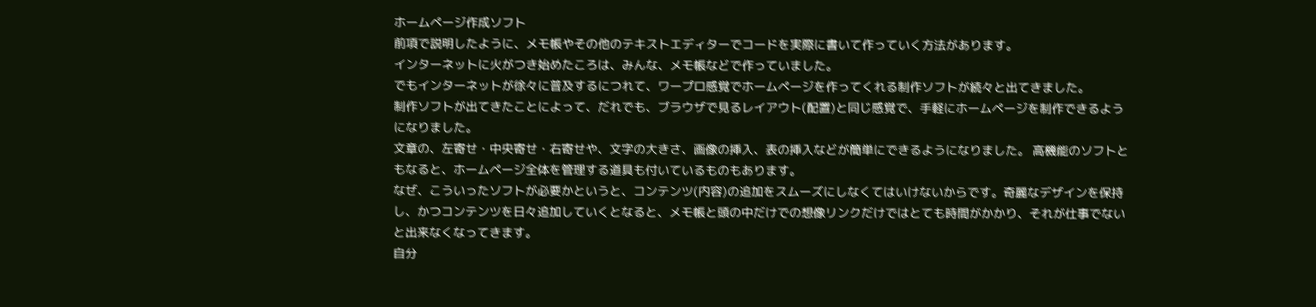ホームページ作成ソフト
前項で説明したように、メモ帳やその他のテキストエディターでコードを実際に書いて作っていく方法があります。
インターネットに火がつき始めたころは、みんな、メモ帳などで作っていました。
でもインターネットが徐々に普及するにつれて、ワープロ感覚でホームページを作ってくれる制作ソフトが続々と出てきました。
制作ソフトが出てきたことによって、だれでも、ブラウザで見るレイアウト(配置)と同じ感覚で、手軽にホームページを制作できるようになりました。
文章の、左寄せ・中央寄せ・右寄せや、文字の大きさ、画像の挿入、表の挿入などが簡単にできるようになりました。 高機能のソフトともなると、ホームページ全体を管理する道具も付いているものもあります。
なぜ、こういったソフトが必要かというと、コンテンツ(内容)の追加をスムーズにしなくてはいけないからです。奇麗なデザインを保持し、かつコンテンツを日々追加していくとなると、メモ帳と頭の中だけでの想像リンクだけではとても時間がかかり、それが仕事でないと出来なくなってきます。
自分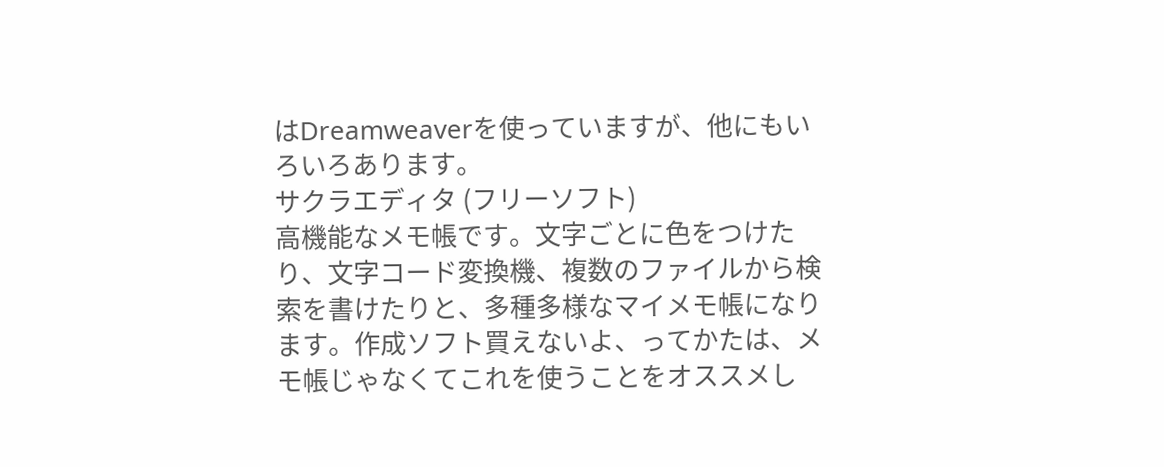はDreamweaverを使っていますが、他にもいろいろあります。
サクラエディタ (フリーソフト)
高機能なメモ帳です。文字ごとに色をつけたり、文字コード変換機、複数のファイルから検索を書けたりと、多種多様なマイメモ帳になります。作成ソフト買えないよ、ってかたは、メモ帳じゃなくてこれを使うことをオススメし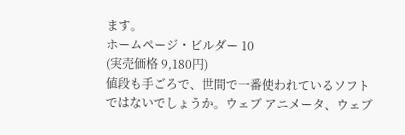ます。
ホームページ・ビルダー 10
(実売価格 9,180円)
値段も手ごろで、世間で一番使われているソフトではないでしょうか。ウェブ アニメータ、ウェブ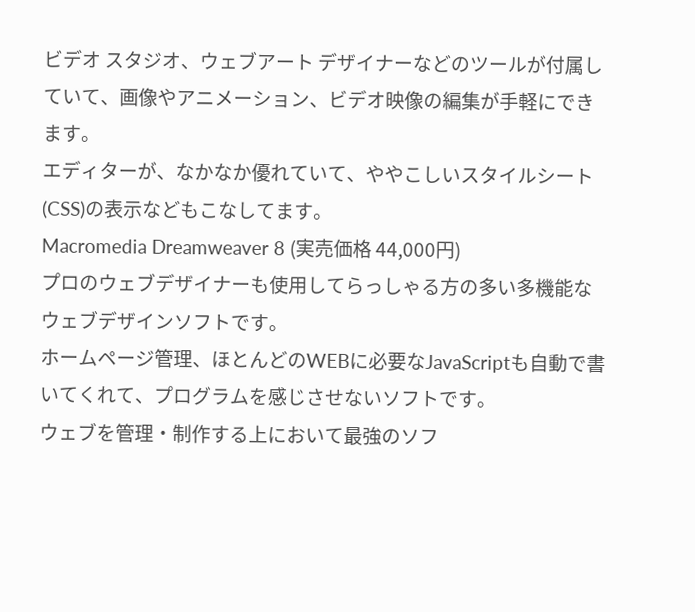ビデオ スタジオ、ウェブアート デザイナーなどのツールが付属していて、画像やアニメーション、ビデオ映像の編集が手軽にできます。
エディターが、なかなか優れていて、ややこしいスタイルシート(CSS)の表示などもこなしてます。
Macromedia Dreamweaver 8 (実売価格 44,000円)
プロのウェブデザイナーも使用してらっしゃる方の多い多機能なウェブデザインソフトです。
ホームページ管理、ほとんどのWEBに必要なJavaScriptも自動で書いてくれて、プログラムを感じさせないソフトです。
ウェブを管理・制作する上において最強のソフ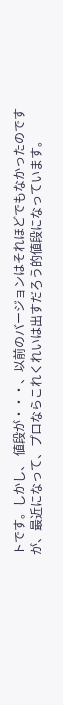トです。しかし、 値段が・・・、以前のバージョンはそれほどでもなかったのですが、最近になって、プロならこれくれいは出すだろう的値段になっています。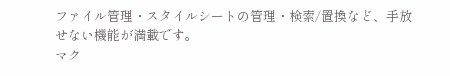ファイル管理・スタイルシートの管理・検索/置換など、手放せない機能が満載です。
マク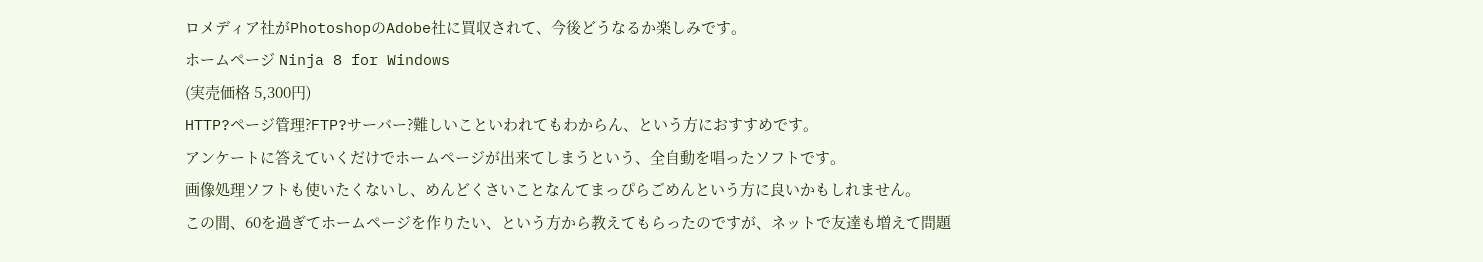ロメディア社がPhotoshopのAdobe社に買収されて、今後どうなるか楽しみです。
ホームページ Ninja 8 for Windows
(実売価格 5,300円)
HTTP?ページ管理?FTP?サーバー?難しいこといわれてもわからん、という方におすすめです。
アンケートに答えていくだけでホームページが出来てしまうという、全自動を唱ったソフトです。
画像処理ソフトも使いたくないし、めんどくさいことなんてまっぴらごめんという方に良いかもしれません。
この間、60を過ぎてホームページを作りたい、という方から教えてもらったのですが、ネットで友達も増えて問題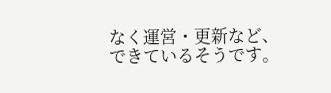なく運営・更新など、できているそうです。